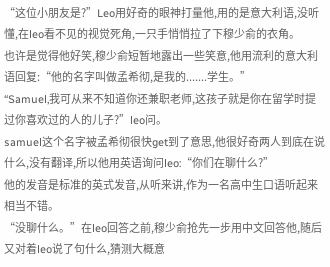“这位小朋友是?”Leo用好奇的眼神打量他,用的是意大利语,没听懂,在leo看不见的视觉死角,一只手悄悄拉了下穆少俞的衣角。
也许是觉得他好笑,穆少俞短暂地露出一些笑意,他用流利的意大利语回复:“他的名字叫做孟希彻,是我的.......学生。”
“Samuel,我可从来不知道你还兼职老师,这孩子就是你在留学时提过你喜欢过的人的儿子?”leo问。
samuel这个名字被孟希彻很快get到了意思,他很好奇两人到底在说什么,没有翻译,所以他用英语询问leo:“你们在聊什么?”
他的发音是标准的英式发音,从听来讲,作为一名高中生口语听起来相当不错。
“没聊什么。”在leo回答之前,穆少俞抢先一步用中文回答他,随后又对着leo说了句什么,猜测大概意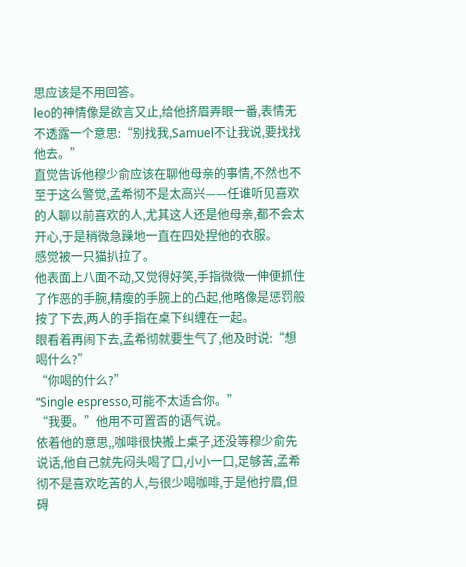思应该是不用回答。
leo的神情像是欲言又止,给他挤眉弄眼一番,表情无不透露一个意思:“别找我,Samuel不让我说,要找找他去。”
直觉告诉他穆少俞应该在聊他母亲的事情,不然也不至于这么警觉,孟希彻不是太高兴——任谁听见喜欢的人聊以前喜欢的人,尤其这人还是他母亲,都不会太开心,于是稍微急躁地一直在四处捏他的衣服。
感觉被一只猫扒拉了。
他表面上八面不动,又觉得好笑,手指微微一伸便抓住了作恶的手腕,精瘦的手腕上的凸起,他略像是惩罚般按了下去,两人的手指在桌下纠缠在一起。
眼看着再闹下去,孟希彻就要生气了,他及时说:“想喝什么?”
“你喝的什么?”
“Single espresso,可能不太适合你。”
“我要。”他用不可置否的语气说。
依着他的意思,,咖啡很快搬上桌子,还没等穆少俞先说话,他自己就先闷头喝了口,小小一口,足够苦,孟希彻不是喜欢吃苦的人,与很少喝咖啡,于是他拧眉,但碍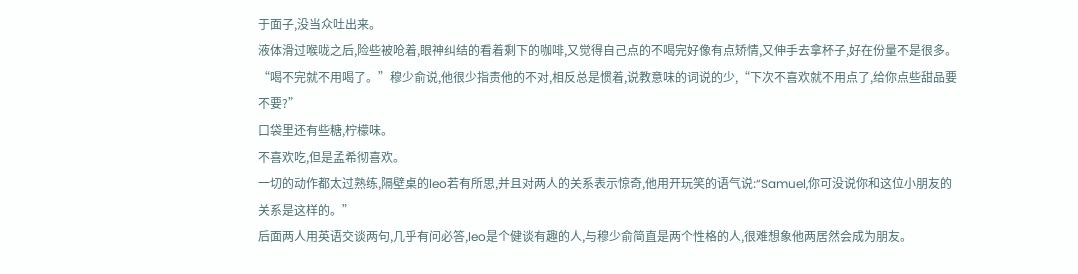于面子,没当众吐出来。
液体滑过喉咙之后,险些被呛着,眼神纠结的看着剩下的咖啡,又觉得自己点的不喝完好像有点矫情,又伸手去拿杯子,好在份量不是很多。
“喝不完就不用喝了。”穆少俞说,他很少指责他的不对,相反总是惯着,说教意味的词说的少,“下次不喜欢就不用点了,给你点些甜品要不要?”
口袋里还有些糖,柠檬味。
不喜欢吃,但是孟希彻喜欢。
一切的动作都太过熟练,隔壁桌的leo若有所思,并且对两人的关系表示惊奇,他用开玩笑的语气说:“Samuel,你可没说你和这位小朋友的关系是这样的。”
后面两人用英语交谈两句,几乎有问必答,leo是个健谈有趣的人,与穆少俞简直是两个性格的人,很难想象他两居然会成为朋友。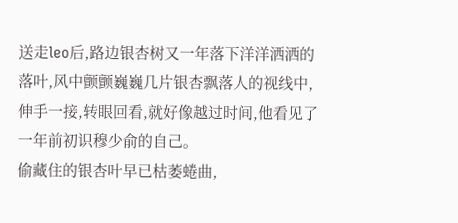送走leo后,路边银杏树又一年落下洋洋洒洒的落叶,风中颤颤巍巍几片银杏飘落人的视线中,伸手一接,转眼回看,就好像越过时间,他看见了一年前初识穆少俞的自己。
偷藏住的银杏叶早已枯萎蜷曲,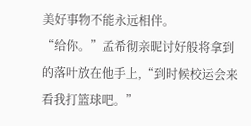美好事物不能永远相伴。
“给你。”孟希彻亲昵讨好般将拿到的落叶放在他手上,“到时候校运会来看我打篮球吧。”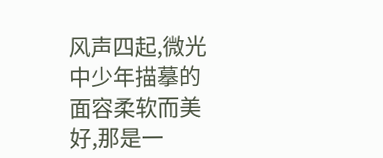风声四起,微光中少年描摹的面容柔软而美好,那是一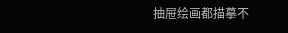抽屉绘画都描摹不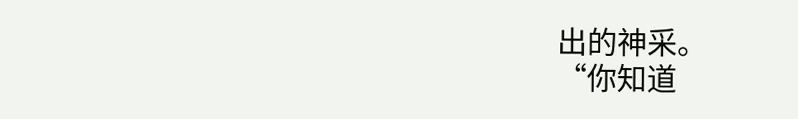出的神采。
“你知道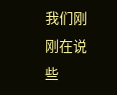我们刚刚在说些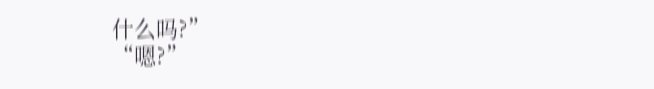什么吗?”
“嗯?”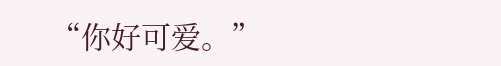“你好可爱。”